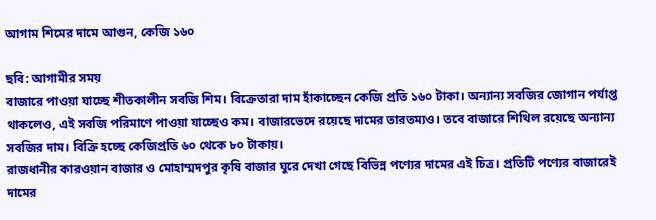আগাম শিমের দামে আগুন, কেজি ১৬০

ছবি: আগামীর সময়
বাজারে পাওয়া যাচ্ছে শীতকালীন সবজি শিম। বিক্রেতারা দাম হাঁকাচ্ছেন কেজি প্রতি ১৬০ টাকা। অন্যান্য সবজির জোগান পর্যাপ্ত থাকলেও, এই সবজি পরিমাণে পাওয়া যাচ্ছেও কম। বাজারভেদে রয়েছে দামের তারতম্যও। তবে বাজারে শিথিল রয়েছে অন্যান্য সবজির দাম। বিক্রি হচ্ছে কেজিপ্রতি ৬০ থেকে ৮০ টাকায়।
রাজধানীর কারওয়ান বাজার ও মোহাম্মদপুর কৃষি বাজার ঘুরে দেখা গেছে বিভিন্ন পণ্যের দামের এই চিত্র। প্রতিটি পণ্যের বাজারেই দামের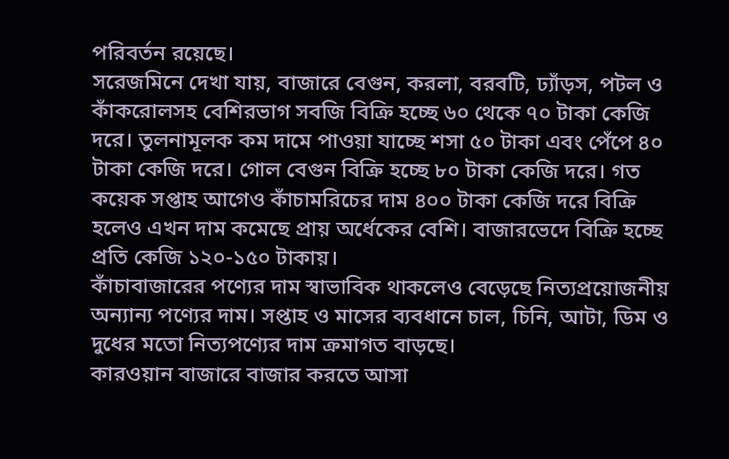পরিবর্তন রয়েছে।
সরেজমিনে দেখা যায়, বাজারে বেগুন, করলা, বরবটি, ঢ্যাঁড়স, পটল ও কাঁকরোলসহ বেশিরভাগ সবজি বিক্রি হচ্ছে ৬০ থেকে ৭০ টাকা কেজি দরে। তুলনামূলক কম দামে পাওয়া যাচ্ছে শসা ৫০ টাকা এবং পেঁপে ৪০ টাকা কেজি দরে। গোল বেগুন বিক্রি হচ্ছে ৮০ টাকা কেজি দরে। গত কয়েক সপ্তাহ আগেও কাঁচামরিচের দাম ৪০০ টাকা কেজি দরে বিক্রি হলেও এখন দাম কমেছে প্রায় অর্ধেকের বেশি। বাজারভেদে বিক্রি হচ্ছে প্রতি কেজি ১২০-১৫০ টাকায়।
কাঁচাবাজারের পণ্যের দাম স্বাভাবিক থাকলেও বেড়েছে নিত্যপ্রয়োজনীয় অন্যান্য পণ্যের দাম। সপ্তাহ ও মাসের ব্যবধানে চাল, চিনি, আটা, ডিম ও দুধের মতো নিত্যপণ্যের দাম ক্রমাগত বাড়ছে।
কারওয়ান বাজারে বাজার করতে আসা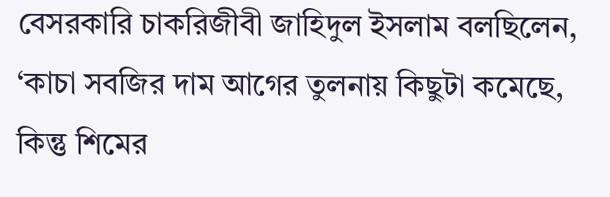বেসরকারি চাকরিজীবী জাহিদুল ইসলাম বলছিলেন, ‘কাচা সবজির দাম আগের তুলনায় কিছুটা কমেছে, কিন্তু শিমের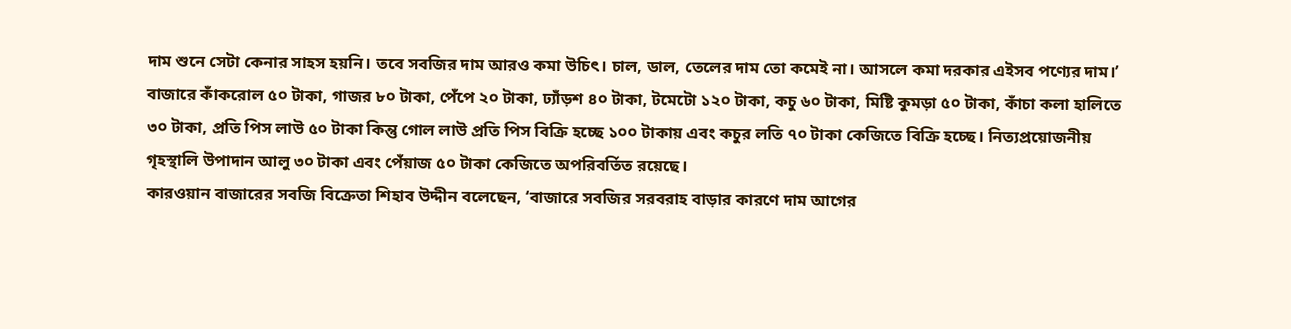দাম শুনে সেটা কেনার সাহস হয়নি। তবে সবজির দাম আরও কমা উচিৎ। চাল, ডাল, তেলের দাম তো কমেই না। আসলে কমা দরকার এইসব পণ্যের দাম।’
বাজারে কাঁকরোল ৫০ টাকা, গাজর ৮০ টাকা, পেঁপে ২০ টাকা, ঢ্যাঁড়শ ৪০ টাকা, টমেটো ১২০ টাকা, কচু ৬০ টাকা, মিষ্টি কুমড়া ৫০ টাকা, কাঁচা কলা হালিতে ৩০ টাকা, প্রতি পিস লাউ ৫০ টাকা কিন্তু গোল লাউ প্রতি পিস বিক্রি হচ্ছে ১০০ টাকায় এবং কচুর লতি ৭০ টাকা কেজিতে বিক্রি হচ্ছে। নিত্যপ্রয়োজনীয় গৃহস্থালি উপাদান আলু ৩০ টাকা এবং পেঁয়াজ ৫০ টাকা কেজিতে অপরিবর্তিত রয়েছে।
কারওয়ান বাজারের সবজি বিক্রেতা শিহাব উদ্দীন বলেছেন, ‘বাজারে সবজির সরবরাহ বাড়ার কারণে দাম আগের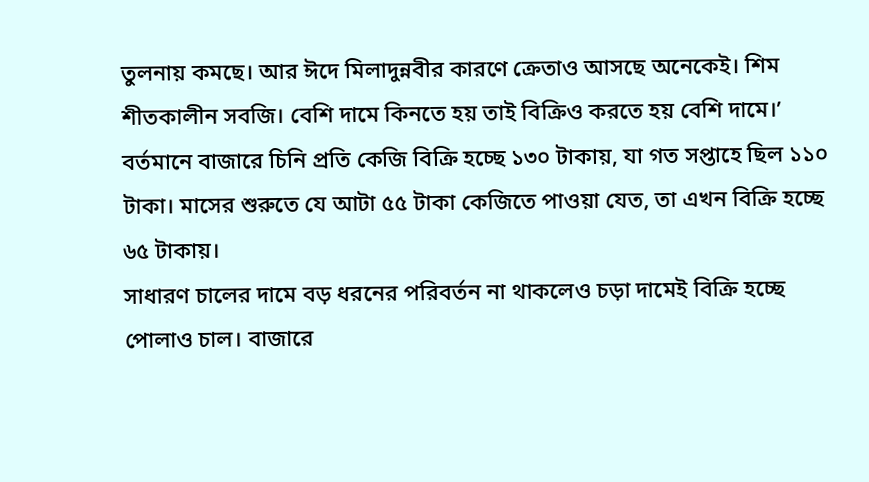তুলনায় কমছে। আর ঈদে মিলাদুন্নবীর কারণে ক্রেতাও আসছে অনেকেই। শিম শীতকালীন সবজি। বেশি দামে কিনতে হয় তাই বিক্রিও করতে হয় বেশি দামে।’
বর্তমানে বাজারে চিনি প্রতি কেজি বিক্রি হচ্ছে ১৩০ টাকায়, যা গত সপ্তাহে ছিল ১১০ টাকা। মাসের শুরুতে যে আটা ৫৫ টাকা কেজিতে পাওয়া যেত, তা এখন বিক্রি হচ্ছে ৬৫ টাকায়।
সাধারণ চালের দামে বড় ধরনের পরিবর্তন না থাকলেও চড়া দামেই বিক্রি হচ্ছে পোলাও চাল। বাজারে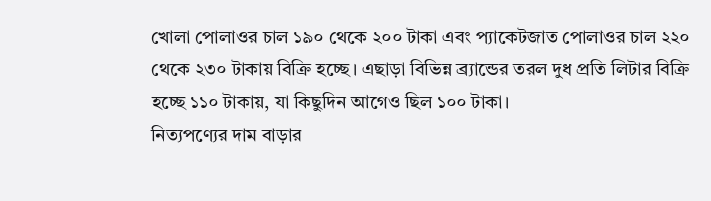খোলা পোলাওর চাল ১৯০ থেকে ২০০ টাকা এবং প্যাকেটজাত পোলাওর চাল ২২০ থেকে ২৩০ টাকায় বিক্রি হচ্ছে। এছাড়া বিভিন্ন ব্র্যান্ডের তরল দুধ প্রতি লিটার বিক্রি হচ্ছে ১১০ টাকায়, যা কিছুদিন আগেও ছিল ১০০ টাকা।
নিত্যপণ্যের দাম বাড়ার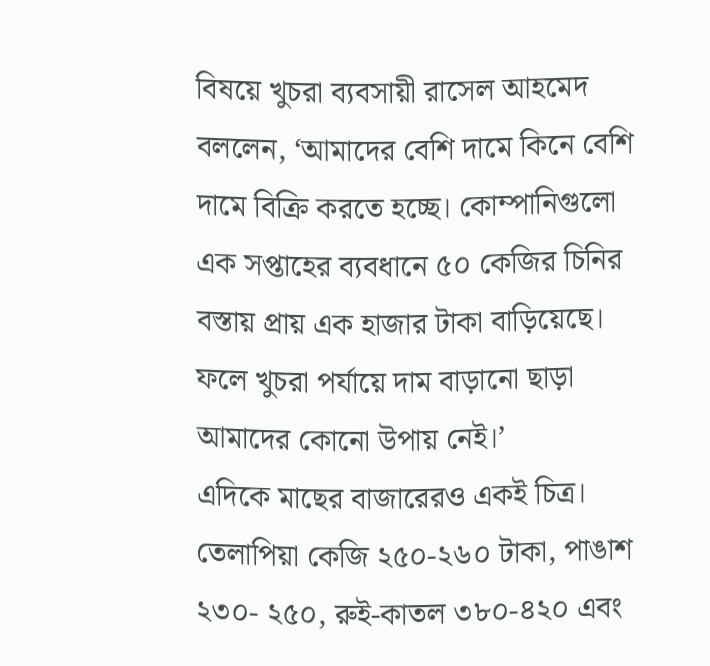বিষয়ে খুচরা ব্যবসায়ী রাসেল আহমেদ বললেন, ‘আমাদের বেশি দামে কিনে বেশি দামে বিক্রি করতে হচ্ছে। কোম্পানিগুলো এক সপ্তাহের ব্যবধানে ৫০ কেজির চিনির বস্তায় প্রায় এক হাজার টাকা বাড়িয়েছে। ফলে খুচরা পর্যায়ে দাম বাড়ানো ছাড়া আমাদের কোনো উপায় নেই।’
এদিকে মাছের বাজারেরও একই চিত্র। তেলাপিয়া কেজি ২৫০-২৬০ টাকা, পাঙাশ ২৩০- ২৫০, রুই-কাতল ৩৮০-৪২০ এবং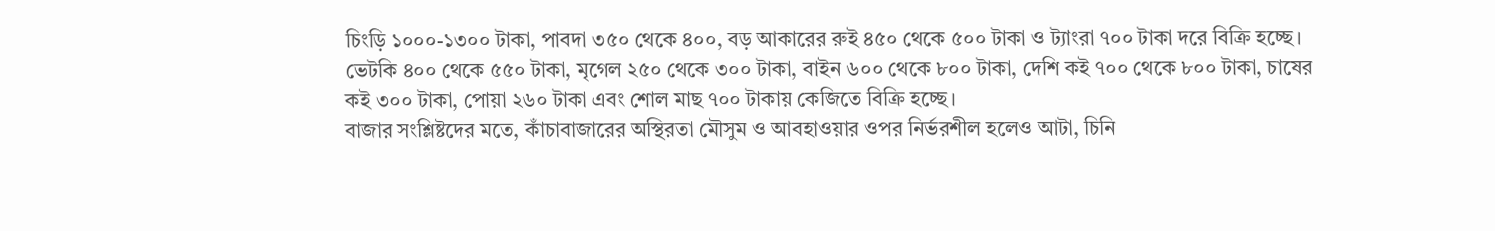চিংড়ি ১০০০-১৩০০ টাকা, পাবদা ৩৫০ থেকে ৪০০, বড় আকারের রুই ৪৫০ থেকে ৫০০ টাকা ও ট্যাংরা ৭০০ টাকা দরে বিক্রি হচ্ছে। ভেটকি ৪০০ থেকে ৫৫০ টাকা, মৃগেল ২৫০ থেকে ৩০০ টাকা, বাইন ৬০০ থেকে ৮০০ টাকা, দেশি কই ৭০০ থেকে ৮০০ টাকা, চাষের কই ৩০০ টাকা, পোয়া ২৬০ টাকা এবং শোল মাছ ৭০০ টাকায় কেজিতে বিক্রি হচ্ছে।
বাজার সংশ্লিষ্টদের মতে, কাঁচাবাজারের অস্থিরতা মৌসুম ও আবহাওয়ার ওপর নির্ভরশীল হলেও আটা, চিনি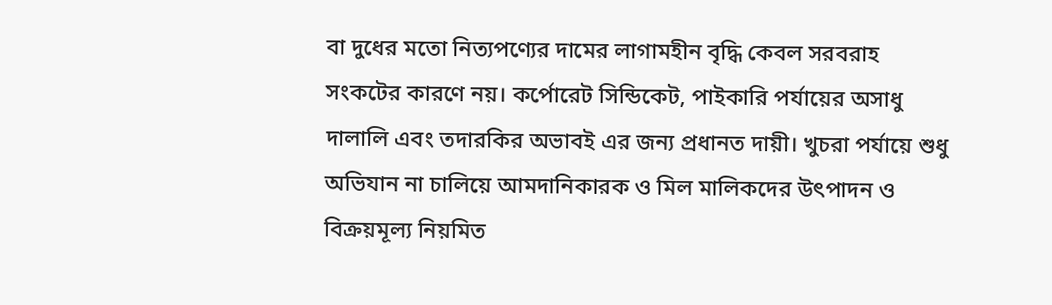বা দুধের মতো নিত্যপণ্যের দামের লাগামহীন বৃদ্ধি কেবল সরবরাহ সংকটের কারণে নয়। কর্পোরেট সিন্ডিকেট, পাইকারি পর্যায়ের অসাধু দালালি এবং তদারকির অভাবই এর জন্য প্রধানত দায়ী। খুচরা পর্যায়ে শুধু অভিযান না চালিয়ে আমদানিকারক ও মিল মালিকদের উৎপাদন ও বিক্রয়মূল্য নিয়মিত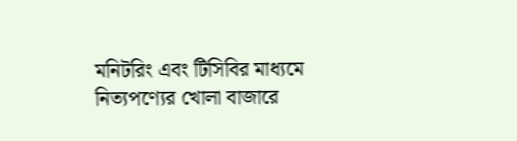মনিটরিং এবং টিসিবির মাধ্যমে নিত্যপণ্যের খোলা বাজারে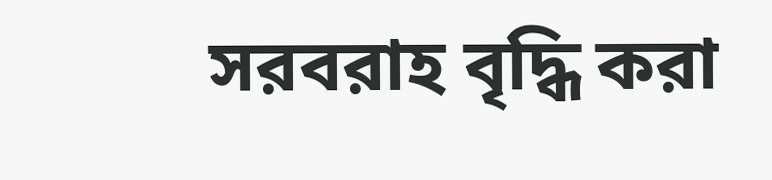সরবরাহ বৃদ্ধি করা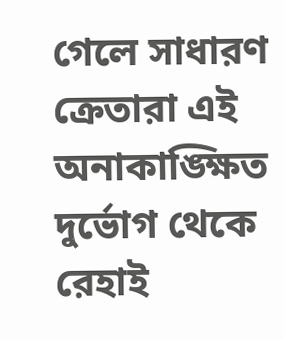গেলে সাধারণ ক্রেতারা এই অনাকাঙ্ক্ষিত দুর্ভোগ থেকে রেহাই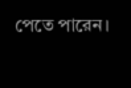পেতে পারেন।